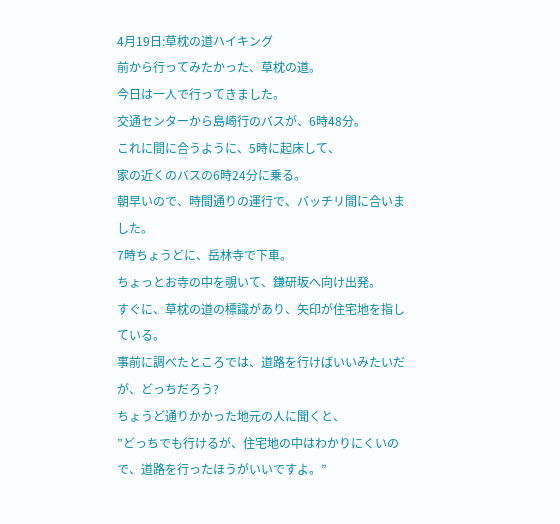4月19日:草枕の道ハイキング
前から行ってみたかった、草枕の道。
今日は一人で行ってきました。
交通センターから島崎行のバスが、6時48分。
これに間に合うように、5時に起床して、
家の近くのバスの6時24分に乗る。
朝早いので、時間通りの運行で、バッチリ間に合いました。
7時ちょうどに、岳林寺で下車。
ちょっとお寺の中を覗いて、鎌研坂へ向け出発。
すぐに、草枕の道の標識があり、矢印が住宅地を指している。
事前に調べたところでは、道路を行けばいいみたいだが、どっちだろう?
ちょうど通りかかった地元の人に聞くと、
”どっちでも行けるが、住宅地の中はわかりにくいので、道路を行ったほうがいいですよ。”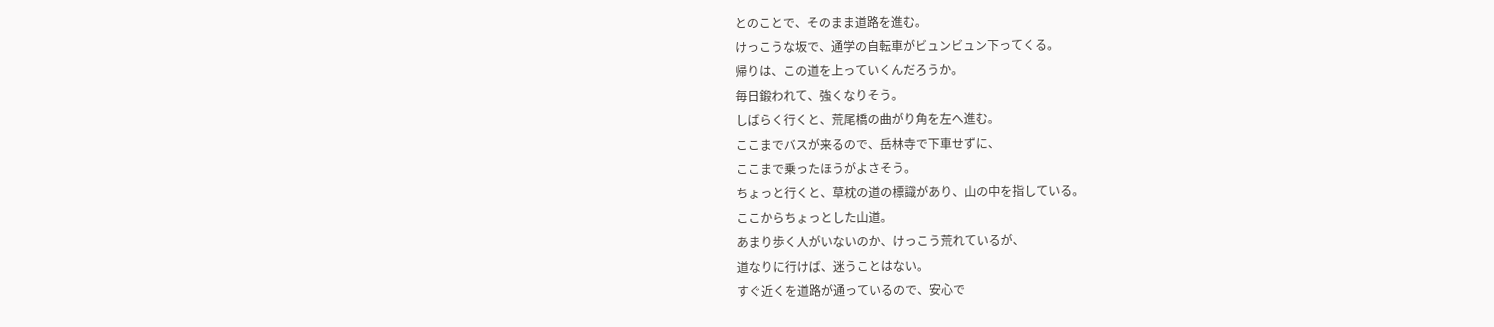とのことで、そのまま道路を進む。
けっこうな坂で、通学の自転車がビュンビュン下ってくる。
帰りは、この道を上っていくんだろうか。
毎日鍛われて、強くなりそう。
しばらく行くと、荒尾橋の曲がり角を左へ進む。
ここまでバスが来るので、岳林寺で下車せずに、
ここまで乗ったほうがよさそう。
ちょっと行くと、草枕の道の標識があり、山の中を指している。
ここからちょっとした山道。
あまり歩く人がいないのか、けっこう荒れているが、
道なりに行けば、迷うことはない。
すぐ近くを道路が通っているので、安心で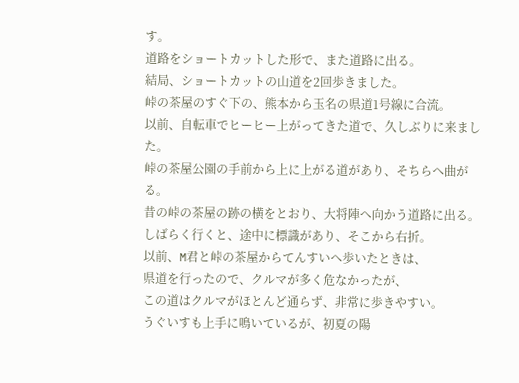す。
道路をショートカットした形で、また道路に出る。
結局、ショートカットの山道を2回歩きました。
峠の茶屋のすぐ下の、熊本から玉名の県道1号線に合流。
以前、自転車でヒーヒー上がってきた道で、久しぶりに来ました。
峠の茶屋公園の手前から上に上がる道があり、そちらへ曲がる。
昔の峠の茶屋の跡の横をとおり、大将陣へ向かう道路に出る。
しばらく行くと、途中に標識があり、そこから右折。
以前、M君と峠の茶屋からてんすいへ歩いたときは、
県道を行ったので、クルマが多く危なかったが、
この道はクルマがほとんど通らず、非常に歩きやすい。
うぐいすも上手に鳴いているが、初夏の陽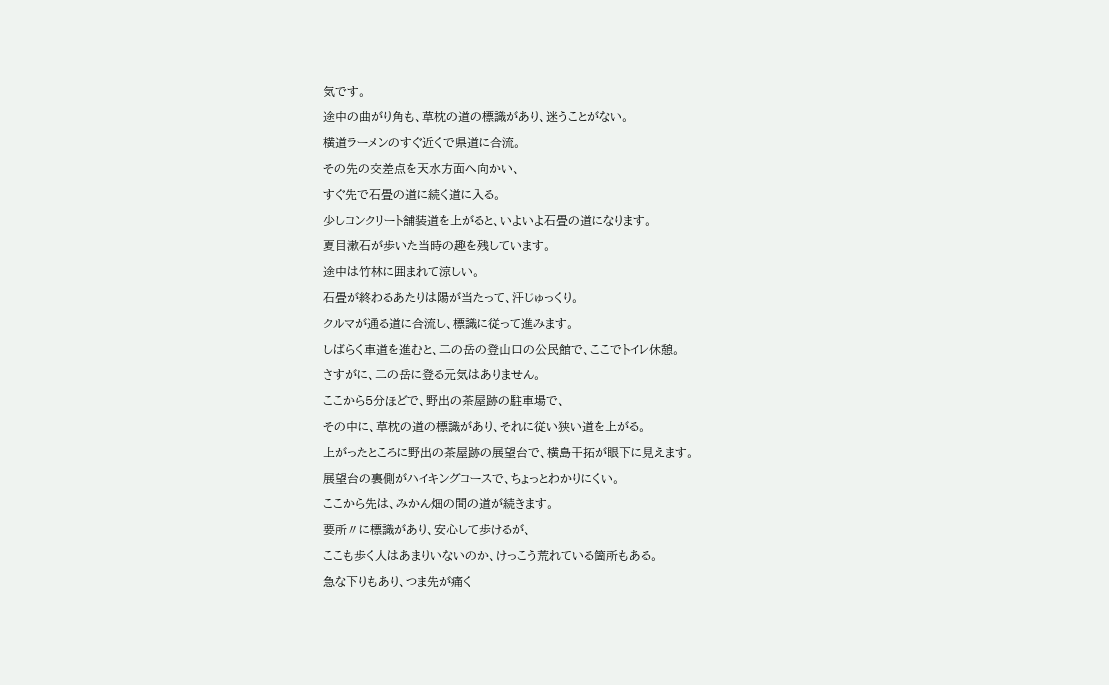気です。
途中の曲がり角も、草枕の道の標識があり、迷うことがない。
横道ラーメンのすぐ近くで県道に合流。
その先の交差点を天水方面へ向かい、
すぐ先で石畳の道に続く道に入る。
少しコンクリート舗装道を上がると、いよいよ石畳の道になります。
夏目漱石が歩いた当時の趣を残しています。
途中は竹林に囲まれて涼しい。
石畳が終わるあたりは陽が当たって、汗じゅっくり。
クルマが通る道に合流し、標識に従って進みます。
しばらく車道を進むと、二の岳の登山口の公民館で、ここでトイレ休憩。
さすがに、二の岳に登る元気はありません。
ここから5分ほどで、野出の茶屋跡の駐車場で、
その中に、草枕の道の標識があり、それに従い狭い道を上がる。
上がったところに野出の茶屋跡の展望台で、横島干拓が眼下に見えます。
展望台の裏側がハイキングコースで、ちょっとわかりにくい。
ここから先は、みかん畑の間の道が続きます。
要所〃に標識があり、安心して歩けるが、
ここも歩く人はあまりいないのか、けっこう荒れている箇所もある。
急な下りもあり、つま先が痛く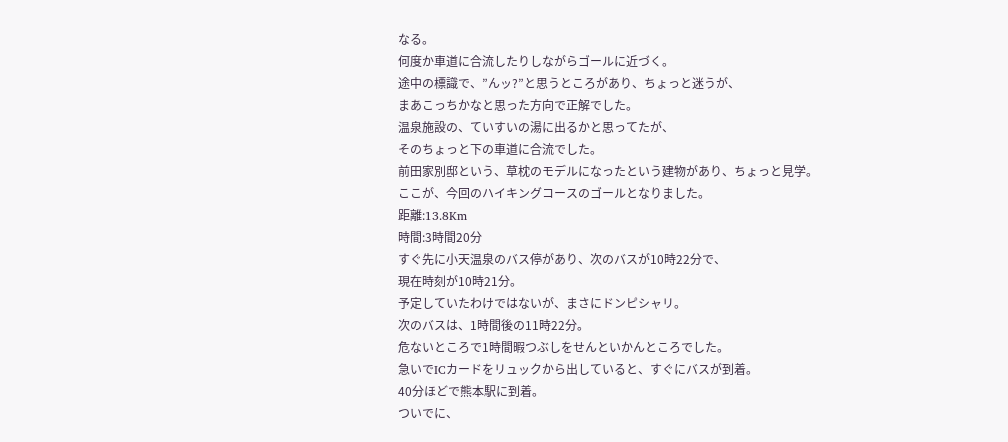なる。
何度か車道に合流したりしながらゴールに近づく。
途中の標識で、”んッ?”と思うところがあり、ちょっと迷うが、
まあこっちかなと思った方向で正解でした。
温泉施設の、ていすいの湯に出るかと思ってたが、
そのちょっと下の車道に合流でした。
前田家別邸という、草枕のモデルになったという建物があり、ちょっと見学。
ここが、今回のハイキングコースのゴールとなりました。
距離:13.8Km
時間:3時間20分
すぐ先に小天温泉のバス停があり、次のバスが10時22分で、
現在時刻が10時21分。
予定していたわけではないが、まさにドンピシャリ。
次のバスは、1時間後の11時22分。
危ないところで1時間暇つぶしをせんといかんところでした。
急いでICカードをリュックから出していると、すぐにバスが到着。
40分ほどで熊本駅に到着。
ついでに、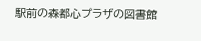駅前の森都心プラザの図書館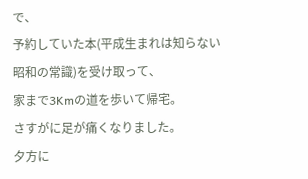で、
予約していた本(平成生まれは知らない昭和の常識)を受け取って、
家まで3Kmの道を歩いて帰宅。
さすがに足が痛くなりました。
夕方に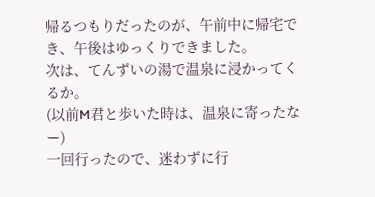帰るつもりだったのが、午前中に帰宅でき、午後はゆっくりできました。
次は、てんずいの湯で温泉に浸かってくるか。
(以前M君と歩いた時は、温泉に寄ったなー)
一回行ったので、迷わずに行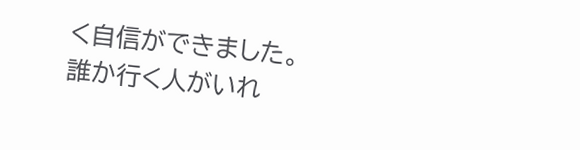く自信ができました。
誰か行く人がいれ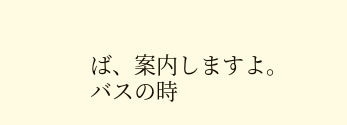ば、案内しますよ。
バスの時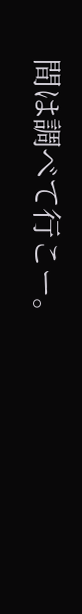間は調べて行こー。